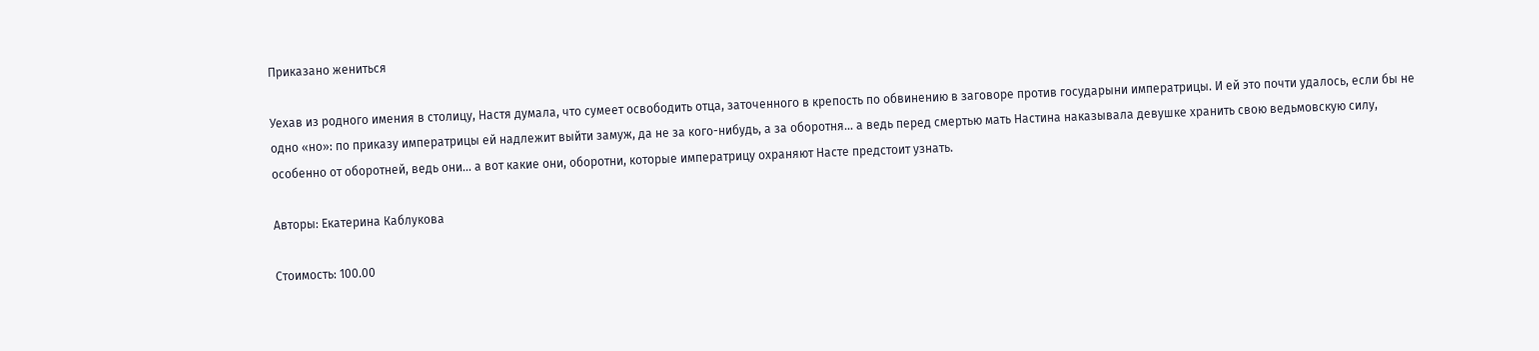Приказано жениться

Уехав из родного имения в столицу, Настя думала, что сумеет освободить отца, заточенного в крепость по обвинению в заговоре против государыни императрицы. И ей это почти удалось, если бы не одно «но»: по приказу императрицы ей надлежит выйти замуж, да не за кого-нибудь, а за оборотня… а ведь перед смертью мать Настина наказывала девушке хранить свою ведьмовскую силу, особенно от оборотней, ведь они… а вот какие они, оборотни, которые императрицу охраняют Насте предстоит узнать.

Авторы: Екатерина Каблукова

Стоимость: 100.00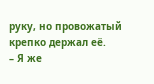руку, но провожатый крепко держал её.
– Я же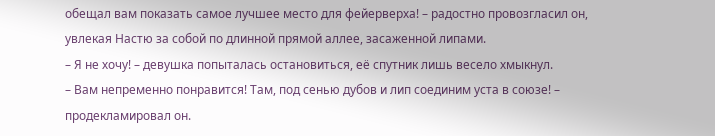обещал вам показать самое лучшее место для фейерверха! – радостно провозгласил он, увлекая Настю за собой по длинной прямой аллее, засаженной липами.
– Я не хочу! – девушка попыталась остановиться, её спутник лишь весело хмыкнул.
– Вам непременно понравится! Там, под сенью дубов и лип соединим уста в союзе! – продекламировал он.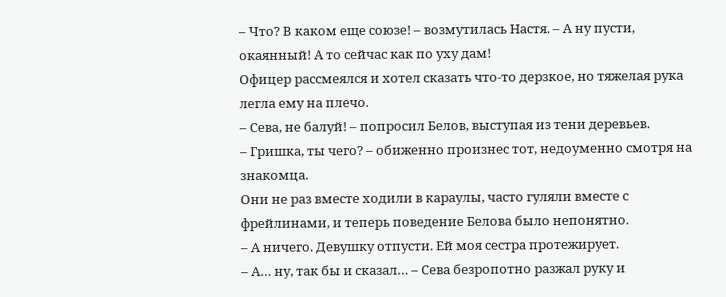– Что? В каком еще союзе! – возмутилась Настя. – А ну пусти, окаянный! А то сейчас как по уху дам!
Офицер рассмеялся и хотел сказать что-то дерзкое, но тяжелая рука легла ему на плечо.
– Сева, не балуй! – попросил Белов, выступая из тени деревьев.
– Гришка, ты чего? – обиженно произнес тот, недоуменно смотря на знакомца.
Они не раз вместе ходили в караулы, часто гуляли вместе с фрейлинами, и теперь поведение Белова было непонятно.
– А ничего. Девушку отпусти. Ей моя сестра протежирует.
– А… ну, так бы и сказал… – Сева безропотно разжал руку и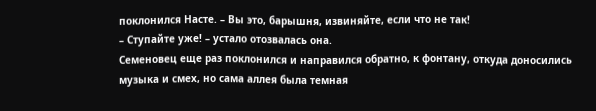поклонился Насте. – Вы это, барышня, извиняйте, если что не так!
– Ступайте уже! – устало отозвалась она.
Семеновец еще раз поклонился и направился обратно, к фонтану, откуда доносились музыка и смех, но сама аллея была темная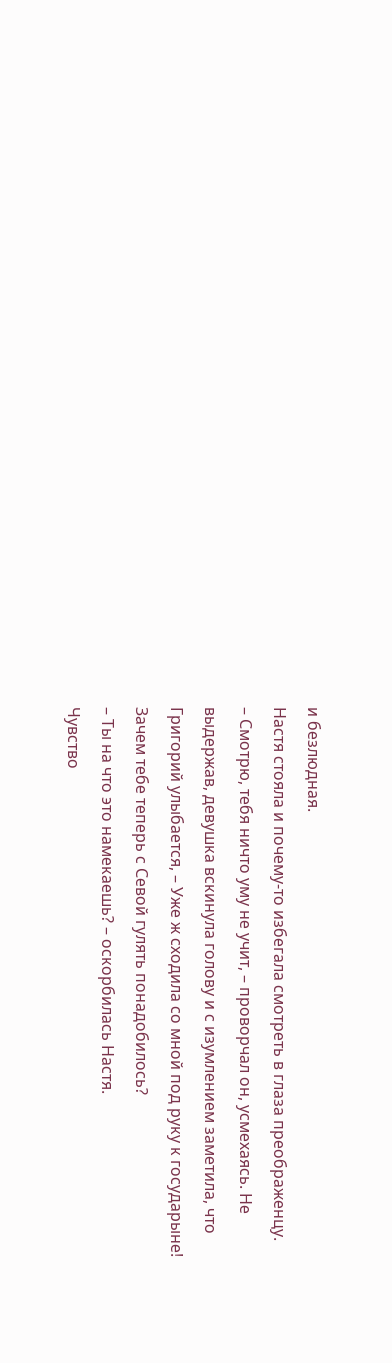и безлюдная.
Настя стояла и почему-то избегала смотреть в глаза преображенцу.
– Смотрю, тебя ничто уму не учит, – проворчал он, усмехаясь. Не выдержав, девушка вскинула голову и с изумлением заметила, что Григорий улыбается, – Уже ж сходила со мной под руку к государыне! Зачем тебе теперь с Севой гулять понадобилось?
– Ты на что это намекаешь? – оскорбилась Настя.
Чувство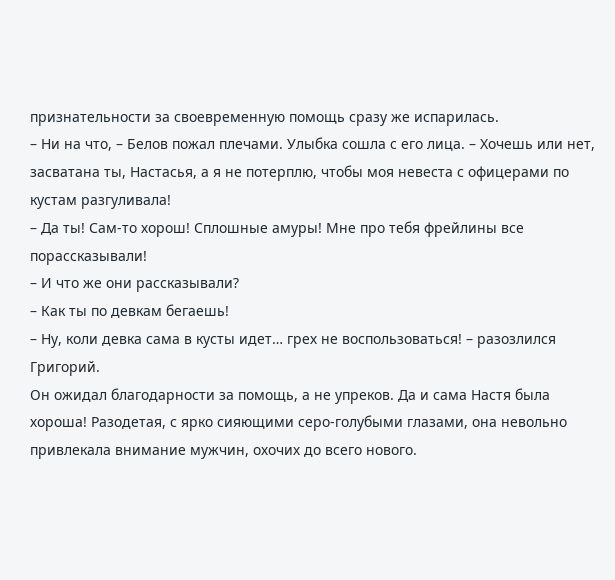признательности за своевременную помощь сразу же испарилась.
– Ни на что, – Белов пожал плечами. Улыбка сошла с его лица. – Хочешь или нет, засватана ты, Настасья, а я не потерплю, чтобы моя невеста с офицерами по кустам разгуливала!
– Да ты! Сам-то хорош! Сплошные амуры! Мне про тебя фрейлины все порассказывали!
– И что же они рассказывали?
– Как ты по девкам бегаешь!
– Ну, коли девка сама в кусты идет… грех не воспользоваться! – разозлился Григорий.
Он ожидал благодарности за помощь, а не упреков. Да и сама Настя была хороша! Разодетая, с ярко сияющими серо-голубыми глазами, она невольно привлекала внимание мужчин, охочих до всего нового.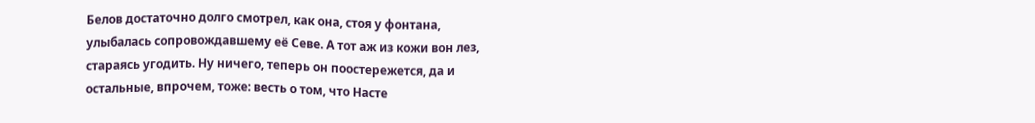Белов достаточно долго смотрел, как она, стоя у фонтана, улыбалась сопровождавшему её Севе. А тот аж из кожи вон лез, стараясь угодить. Ну ничего, теперь он поостережется, да и остальные, впрочем, тоже: весть о том, что Насте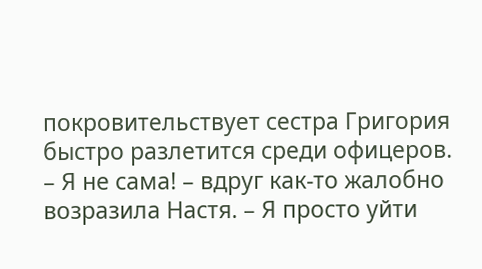покровительствует сестра Григория быстро разлетится среди офицеров.
– Я не сама! – вдруг как-то жалобно возразила Настя. – Я просто уйти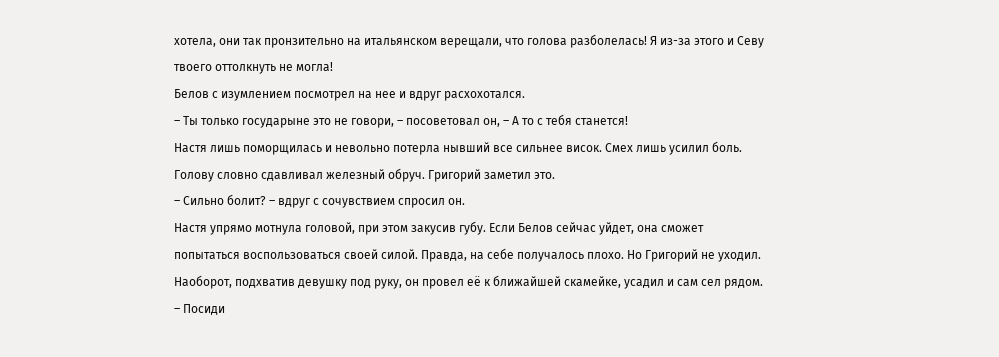хотела, они так пронзительно на итальянском верещали, что голова разболелась! Я из-за этого и Севу твоего оттолкнуть не могла!
Белов с изумлением посмотрел на нее и вдруг расхохотался.
– Ты только государыне это не говори, – посоветовал он, – А то с тебя станется!
Настя лишь поморщилась и невольно потерла нывший все сильнее висок. Смех лишь усилил боль. Голову словно сдавливал железный обруч. Григорий заметил это.
– Сильно болит? – вдруг с сочувствием спросил он.
Настя упрямо мотнула головой, при этом закусив губу. Если Белов сейчас уйдет, она сможет попытаться воспользоваться своей силой. Правда, на себе получалось плохо. Но Григорий не уходил. Наоборот, подхватив девушку под руку, он провел её к ближайшей скамейке, усадил и сам сел рядом.
– Посиди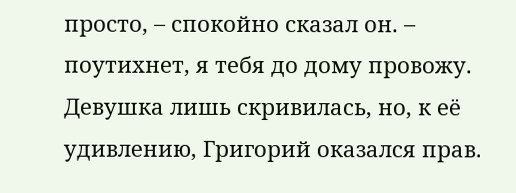просто, – спокойно сказал он. – поутихнет, я тебя до дому провожу.
Девушка лишь скривилась, но, к её удивлению, Григорий оказался прав.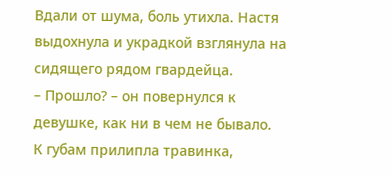Вдали от шума, боль утихла. Настя выдохнула и украдкой взглянула на сидящего рядом гвардейца.
– Прошло? – он повернулся к девушке, как ни в чем не бывало.
К губам прилипла травинка,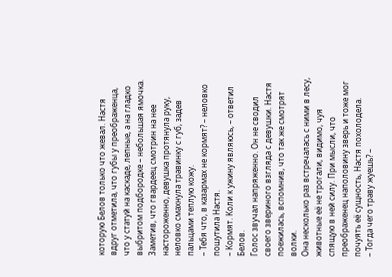которую Белов только что жевал. Настя вдруг отметила, что губы у преображенца, что у статуй на каскаде, лепные, а на гладко выбритом подбородке – небольшая ямочка.
Заметив, что гвардеец смотрин на нее настороженно, девушка протянула руку, неловко смахнула травинку с губ, задев пальцами теплую кожу.
– Тебя что, в казармах не кормят? – неловко пошутила Настя.
– Кормят. Коли к ужину являюсь, – ответил Белов.
Голос звучал напряженно. Он не сводил своего звериного взгляда с девушки. Настя поежилась, вспомнив, что так же смотрят волки.
Она несколько раз встречалась с ними в лесу, животные её не трогали, видимо, чуя спящую в ней силу. При мысли, что преображенец наполовину зверь и тоже мог почуять её сущность, Настя похолодела.
– Тогда чего траву жуешь? –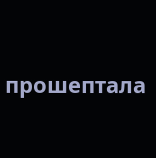прошептала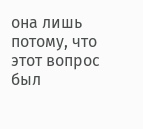она лишь потому, что этот вопрос был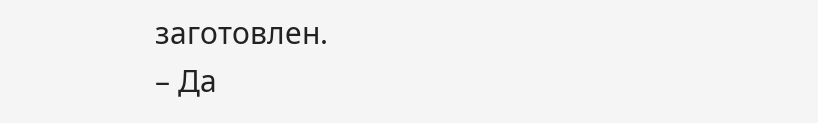заготовлен.
– Да